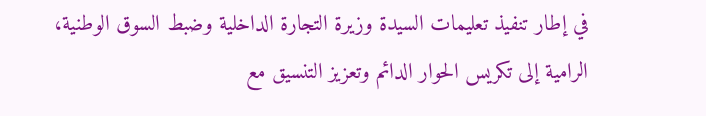في إطار تنفيذ تعليمات السيدة وزيرة التجارة الداخلية وضبط السوق الوطنية، الرامية إلى تكريس الحوار الدائم وتعزيز التنسيق مع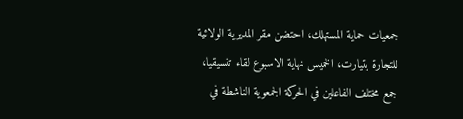جمعيات حماية المستهلك، احتضن مقر المديرية الولائية للتجارة بتيارت، الخميس نهاية الاسبوع لقاء تنسيقيا، جمع مختلف الفاعلين في الحركة الجمعوية الناشطة في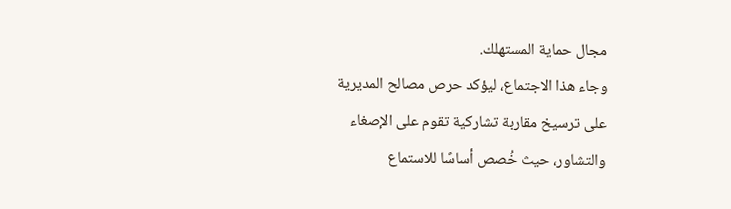مجال حماية المستهلك.
وجاء هذا الاجتماع، ليؤكد حرص مصالح المديرية على ترسيخ مقاربة تشاركية تقوم على الإصغاء والتشاور، حيث خُصص أساسًا للاستماع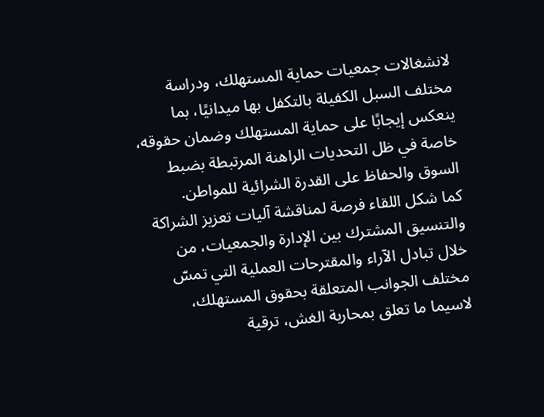لانشغالات جمعيات حماية المستهلك، ودراسة مختلف السبل الكفيلة بالتكفل بها ميدانيًا، بما ينعكس إيجابًا على حماية المستهلك وضمان حقوقه، خاصة في ظل التحديات الراهنة المرتبطة بضبط السوق والحفاظ على القدرة الشرائية للمواطن.
كما شكل اللقاء فرصة لمناقشة آليات تعزيز الشراكة والتنسيق المشترك بين الإدارة والجمعيات، من خلال تبادل الآراء والمقترحات العملية التي تمسّ مختلف الجوانب المتعلقة بحقوق المستهلك، لاسيما ما تعلق بمحاربة الغش، ترقية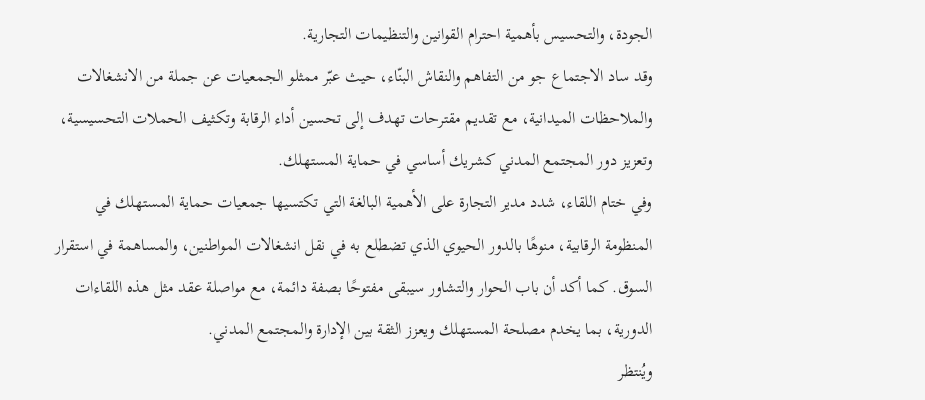الجودة، والتحسيس بأهمية احترام القوانين والتنظيمات التجارية.
وقد ساد الاجتماع جو من التفاهم والنقاش البنّاء، حيث عبّر ممثلو الجمعيات عن جملة من الانشغالات والملاحظات الميدانية، مع تقديم مقترحات تهدف إلى تحسين أداء الرقابة وتكثيف الحملات التحسيسية، وتعزيز دور المجتمع المدني كشريك أساسي في حماية المستهلك.
وفي ختام اللقاء، شدد مدير التجارة على الأهمية البالغة التي تكتسيها جمعيات حماية المستهلك في المنظومة الرقابية، منوهًا بالدور الحيوي الذي تضطلع به في نقل انشغالات المواطنين، والمساهمة في استقرار السوق. كما أكد أن باب الحوار والتشاور سيبقى مفتوحًا بصفة دائمة، مع مواصلة عقد مثل هذه اللقاءات الدورية، بما يخدم مصلحة المستهلك ويعزز الثقة بين الإدارة والمجتمع المدني.
ويُنتظر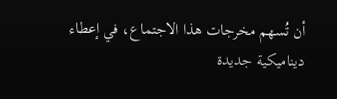أن تُسهم مخرجات هذا الاجتماع، في إعطاء ديناميكية جديدة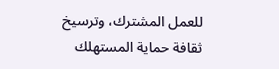للعمل المشترك، وترسيخ ثقافة حماية المستهلك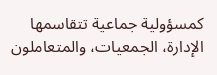كمسؤولية جماعية تتقاسمها الإدارة، الجمعيات، والمتعاملون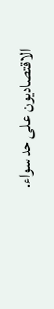الاقتصاديون على حد سواء.